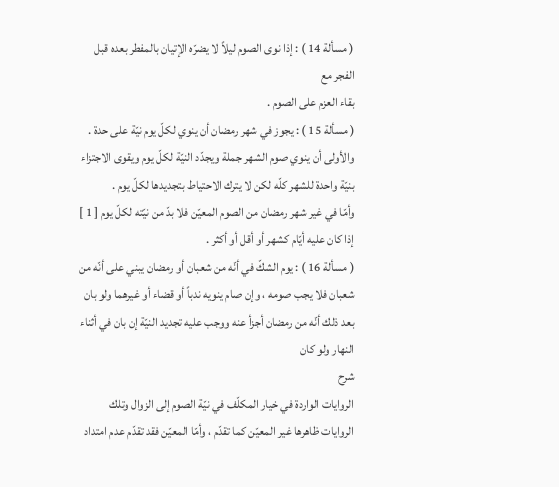( مسألة 14 ) : إذا نوى الصوم ليلاً لا يضرّه الإتيان بالمفطر بعده قبل الفجر مع
بقاء العزم على الصوم .
( مسألة 15 ) : يجوز في شهر رمضان أن ينوي لكلّ يوم نيّة على حدة . والأولى أن ينوي صوم الشهر جملة ويجدّد النيّة لكلّ يوم ويقوى الاجتزاء بنيّة واحدة للشهر كلّه لكن لا يترك الاحتياط بتجديدها لكلّ يوم .
وأمّا في غير شهر رمضان من الصوم المعيّن فلا بدّ من نيّته لكلّ يوم [ 1 ] إذا كان عليه أيّام كشهر أو أقل أو أكثر .
( مسألة 16 ) : يوم الشكّ في أنّه من شعبان أو رمضان يبني على أنّه من شعبان فلا يجب صومه ، وإن صام ينويه ندباً أو قضاء أو غيرهما ولو بان بعد ذلك أنّه من رمضان أجزأ عنه ووجب عليه تجديد النيّة إن بان في أثناء النهار ولو كان
شرح
الروايات الواردة في خيار المكلّف في نيّة الصوم إلى الزوال وتلك الروايات ظاهرها غير المعيّن كما تقدّم ، وأمّا المعيّن فقد تقدّم عدم امتداد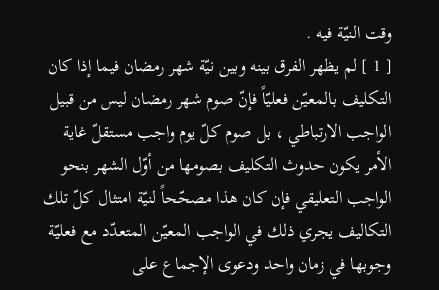وقت النيّة فيه .
[ 1 ] لم يظهر الفرق بينه وبين نيّة شهر رمضان فيما إذا كان التكليف بالمعيّن فعليّاً فإنّ صوم شهر رمضان ليس من قبيل الواجب الارتباطي ، بل صوم كلّ يوم واجب مستقلّ غاية الأمر يكون حدوث التكليف بصومها من أوّل الشهر بنحو الواجب التعليقي فإن كان هذا مصحّحاً لنيّة امتثال كلّ تلك التكاليف يجري ذلك في الواجب المعيّن المتعدّد مع فعليّة وجوبها في زمان واحد ودعوى الإجماع على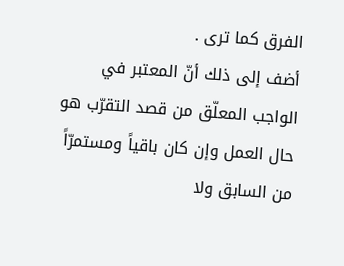الفرق كما ترى .
أضف إلى ذلك أنّ المعتبر في الواجب المعلّق من قصد التقرّب هو حال العمل وإن كان باقياً ومستمرّاً من السابق ولا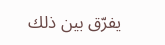يفرّق بين ذلك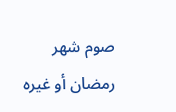صوم شهر رمضان أو غيره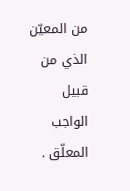من المعيّن الذي من قبيل الواجب المعلّق .